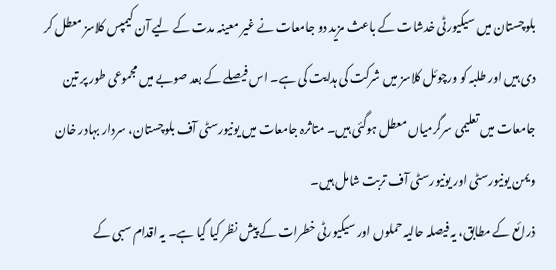بلوچستان میں سیکیورٹی خدشات کے باعث مزید دو جامعات نے غیر معینہ مدت کے لیے آن کیمپس کلاسز معطل کر دی ہیں اور طلبہ کو ورچوئل کلاسز میں شرکت کی ہدایت کی ہے۔ اس فیصلے کے بعد صوبے میں مجموعی طور پر تین جامعات میں تعلیمی سرگرمیاں معطل ہوگئی ہیں۔ متاثرہ جامعات میں یونیورسٹی آف بلوچستان، سردار بہادر خان ویمن یونیورسٹی اور یونیورسٹی آف تربت شامل ہیں۔
ذرائع کے مطابق، یہ فیصلہ حالیہ حملوں اور سیکیورٹی خطرات کے پیش نظر کیا گیا ہے۔ یہ اقدام سبی کے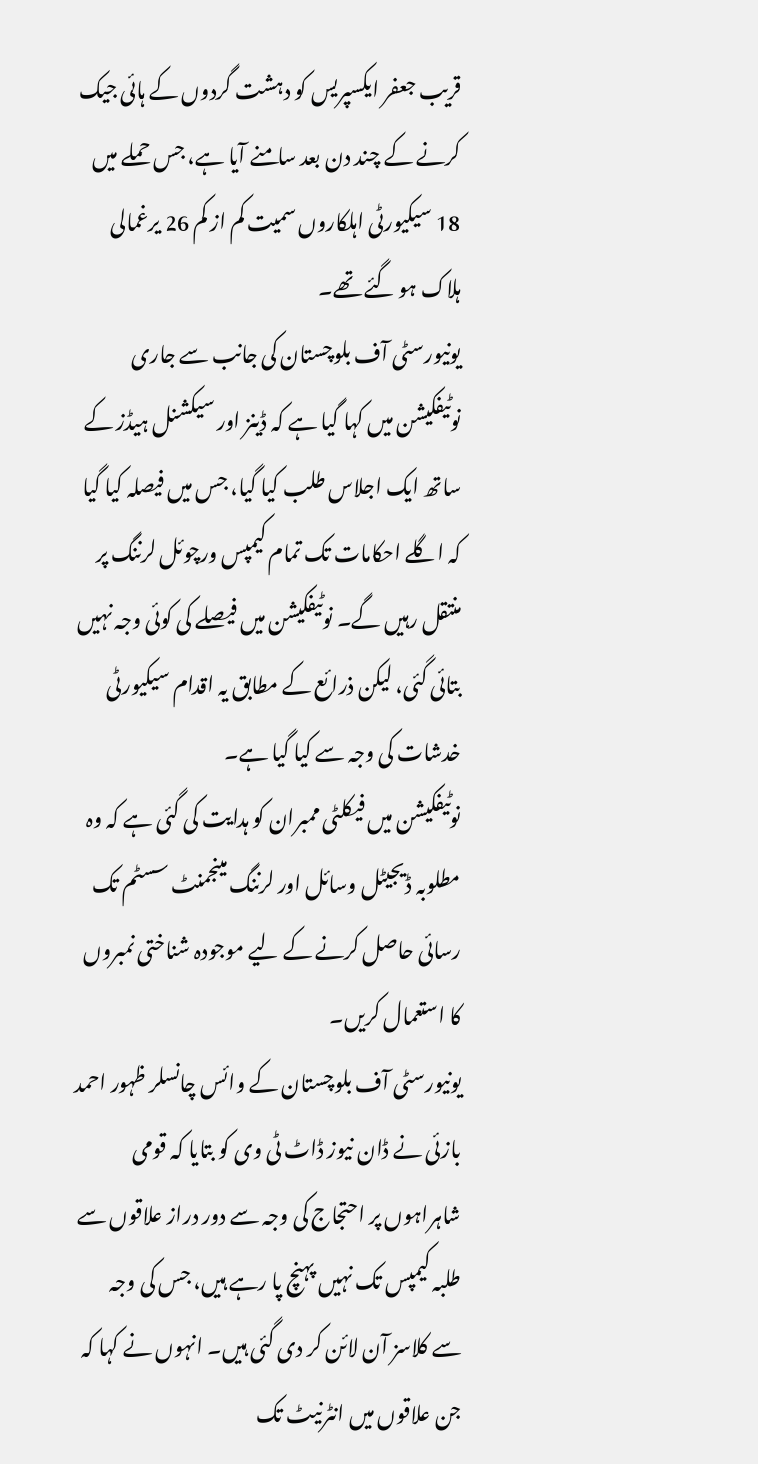قریب جعفر ایکسپریس کو دہشت گردوں کے ہائی جیک کرنے کے چند دن بعد سامنے آیا ہے، جس حملے میں 18 سیکیورٹی اہلکاروں سمیت کم از کم 26 یرغمالی ہلاک ہو گئے تھے۔
یونیورسٹی آف بلوچستان کی جانب سے جاری نوٹیفکیشن میں کہا گیا ہے کہ ڈینز اور سیکشنل ہیڈز کے ساتھ ایک اجلاس طلب کیا گیا، جس میں فیصلہ کیا گیا کہ اگلے احکامات تک تمام کیمپس ورچوئل لرننگ پر منتقل رہیں گے۔ نوٹیفکیشن میں فیصلے کی کوئی وجہ نہیں بتائی گئی، لیکن ذرائع کے مطابق یہ اقدام سیکیورٹی خدشات کی وجہ سے کیا گیا ہے۔
نوٹیفکیشن میں فیکلٹی ممبران کو ہدایت کی گئی ہے کہ وہ مطلوبہ ڈیجیٹل وسائل اور لرننگ مینجمنٹ سسٹم تک رسائی حاصل کرنے کے لیے موجودہ شناختی نمبروں کا استعمال کریں۔
یونیورسٹی آف بلوچستان کے وائس چانسلر ظہور احمد بازئی نے ڈان نیوز ڈاٹ ٹی وی کو بتایا کہ قومی شاہراہوں پر احتجاج کی وجہ سے دور دراز علاقوں سے طلبہ کیمپس تک نہیں پہنچ پا رہے ہیں، جس کی وجہ سے کلاسز آن لائن کر دی گئی ہیں۔ انہوں نے کہا کہ جن علاقوں میں انٹرنیٹ تک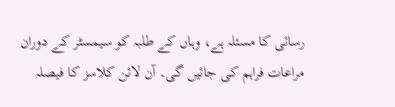رسائی کا مسئلہ ہے، وہاں کے طلبہ کو سیمسٹر کے دوران مراعات فراہم کی جائیں گی۔ آن لائن کلاسز کا فیصلہ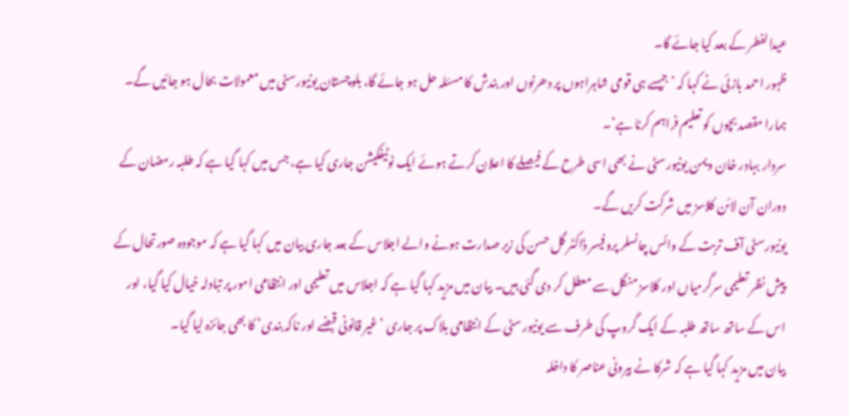عیدالفطر کے بعد کیا جائے گا۔
ظہور احمد بازئی نے کہا کہ ’جیسے ہی قومی شاہراہوں پر دھرنوں اور بندش کا مسئلہ حل ہو جائے گا، بلوچستان یونیورسٹی میں معمولات بحال ہو جائیں گے۔ ہمارا مقصد بچوں کو تعلیم فراہم کرنا ہے‘۔
سردار بہادر خان ویمن یونیورسٹی نے بھی اسی طرح کے فیصلے کا اعلان کرتے ہوئے ایک نوٹیفکیشن جاری کیا ہے، جس میں کہا گیا ہے کہ طلبہ رمضان کے دوران آن لائن کلاسز میں شرکت کریں گے۔
یونیورسٹی آف تربت کے وائس چانسلر پروفیسر ڈاکٹر گل حسن کی زیر صدارت ہونے والے اجلاس کے بعد جاری بیان میں کہا گیا ہے کہ موجودہ صورتحال کے پیش نظر تعلیمی سرگرمیاں اور کلاسز منگل سے معطل کر دی گئی ہیں۔ بیان میں مزید کہا گیا ہے کہ اجلاس میں تعلیمی اور انتظامی امور پر تبادلہ خیال کیا گیا، اور اس کے ساتھ ساتھ طلبہ کے ایک گروپ کی طرف سے یونیورسٹی کے انتظامی بلاک پر جاری ’غیر قانونی قبضے اور ناکہ بندی‘ کا بھی جائزہ لیا گیا۔
بیان میں مزید کہا گیا ہے کہ شرکا نے بیرونی عناصر کا داخلہ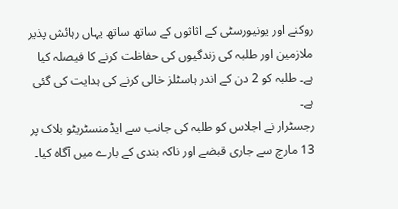روکنے اور یونیورسٹی کے اثاثوں کے ساتھ ساتھ یہاں رہائش پذیر ملازمین اور طلبہ کی زندگیوں کی حفاظت کرنے کا فیصلہ کیا ہے۔ طلبہ کو 2 دن کے اندر ہاسٹلز خالی کرنے کی ہدایت کی گئی ہے۔
رجسٹرار نے اجلاس کو طلبہ کی جانب سے ایڈمنسٹریٹو بلاک پر 13 مارچ سے جاری قبضے اور ناکہ بندی کے بارے میں آگاہ کیا۔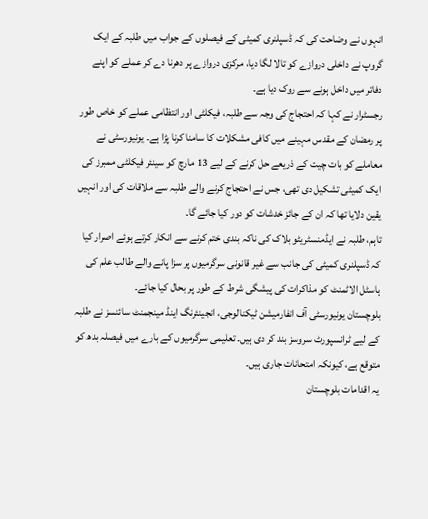انہوں نے وضاحت کی کہ ڈسپلنری کمیٹی کے فیصلوں کے جواب میں طلبہ کے ایک گروپ نے داخلی دروازے کو تالا لگا دیا، مرکزی دروازے پر دھرنا دے کر عملے کو اپنے دفاتر میں داخل ہونے سے روک دیا ہے۔
رجسٹرار نے کہا کہ احتجاج کی وجہ سے طلبہ، فیکلٹی اور انتظامی عملے کو خاص طور پر رمضان کے مقدس مہینے میں کافی مشکلات کا سامنا کرنا پڑا ہے۔ یونیورسٹی نے معاملے کو بات چیت کے ذریعے حل کرنے کے لیے 13 مارچ کو سینئر فیکلٹی ممبرز کی ایک کمیٹی تشکیل دی تھی، جس نے احتجاج کرنے والے طلبہ سے ملاقات کی اور انہیں یقین دلایا تھا کہ ان کے جائز خدشات کو دور کیا جائے گا۔
تاہم، طلبہ نے ایڈمنسٹریٹو بلاک کی ناکہ بندی ختم کرنے سے انکار کرتے ہوئے اصرار کیا کہ ڈسپلنری کمیٹی کی جانب سے غیر قانونی سرگرمیوں پر سزا پانے والے طالب علم کی ہاسٹل الاٹمنٹ کو مذاکرات کی پیشگی شرط کے طور پر بحال کیا جائے۔
بلوچستان یونیورسٹی آف انفارمیشن ٹیکنالوجی، انجینئرنگ اینڈ مینجمنٹ سائنسز نے طلبہ کے لیے ٹرانسپورٹ سروسز بند کر دی ہیں۔ تعلیمی سرگرمیوں کے بارے میں فیصلہ بدھ کو متوقع ہے، کیونکہ امتحانات جاری ہیں۔
یہ اقدامات بلوچستان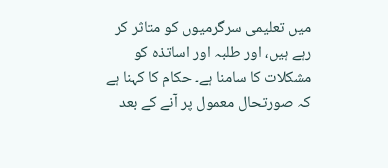میں تعلیمی سرگرمیوں کو متاثر کر رہے ہیں، اور طلبہ اور اساتذہ کو مشکلات کا سامنا ہے۔ حکام کا کہنا ہے کہ صورتحال معمول پر آنے کے بعد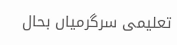تعلیمی سرگرمیاں بحال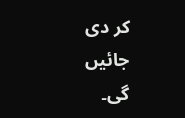کر دی جائیں گی۔